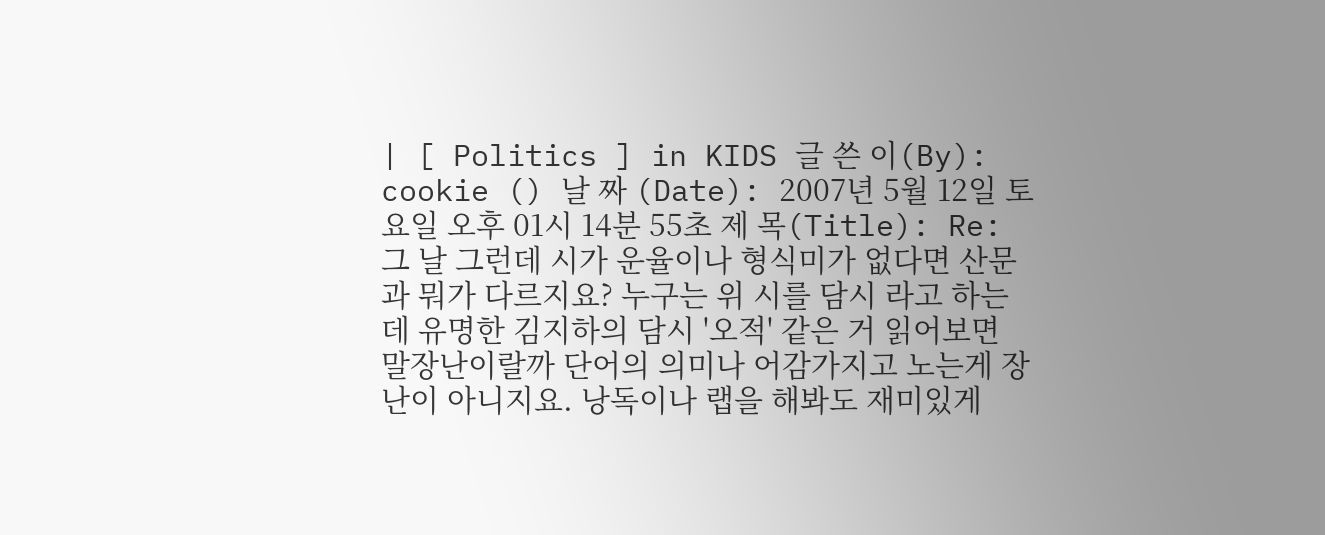| [ Politics ] in KIDS 글 쓴 이(By): cookie () 날 짜 (Date): 2007년 5월 12일 토요일 오후 01시 14분 55초 제 목(Title): Re: 그 날 그런데 시가 운율이나 형식미가 없다면 산문과 뭐가 다르지요? 누구는 위 시를 담시 라고 하는데 유명한 김지하의 담시 '오적' 같은 거 읽어보면 말장난이랄까 단어의 의미나 어감가지고 노는게 장난이 아니지요. 낭독이나 랩을 해봐도 재미있게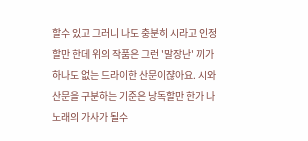할수 있고 그러니 나도 충분히 시라고 인정할만 한데 위의 작품은 그런 '말장난' 끼가 하나도 없는 드라이한 산문이쟎아요. 시와 산문을 구분하는 기준은 낭독할만 한가 나 노래의 가사가 될수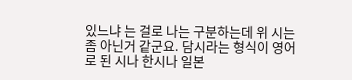있느냐 는 걸로 나는 구분하는데 위 시는 좀 아닌거 같군요. 담시라는 형식이 영어로 된 시나 한시나 일본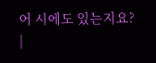어 시에도 있는지요? |